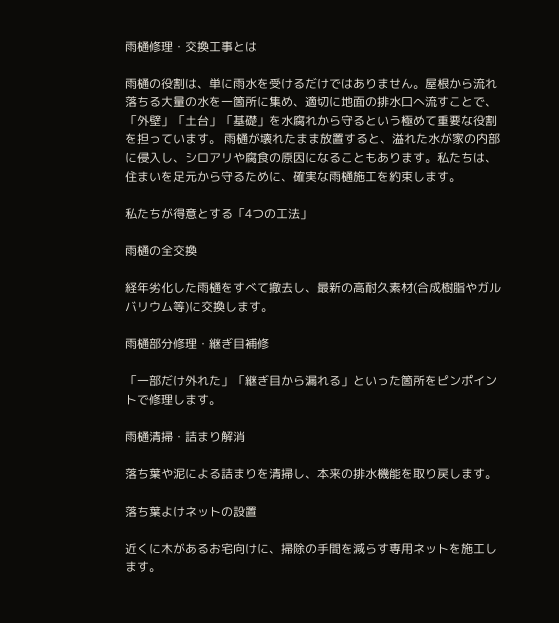雨樋修理・交換工事とは

雨樋の役割は、単に雨水を受けるだけではありません。屋根から流れ落ちる大量の水を一箇所に集め、適切に地面の排水口へ流すことで、「外壁」「土台」「基礎」を水腐れから守るという極めて重要な役割を担っています。 雨樋が壊れたまま放置すると、溢れた水が家の内部に侵入し、シロアリや腐食の原因になることもあります。私たちは、住まいを足元から守るために、確実な雨樋施工を約束します。

私たちが得意とする「4つの工法」

雨樋の全交換

経年劣化した雨樋をすべて撤去し、最新の高耐久素材(合成樹脂やガルバリウム等)に交換します。

雨樋部分修理・継ぎ目補修

「一部だけ外れた」「継ぎ目から漏れる」といった箇所をピンポイントで修理します。

雨樋清掃・詰まり解消

落ち葉や泥による詰まりを清掃し、本来の排水機能を取り戻します。

落ち葉よけネットの設置

近くに木があるお宅向けに、掃除の手間を減らす専用ネットを施工します。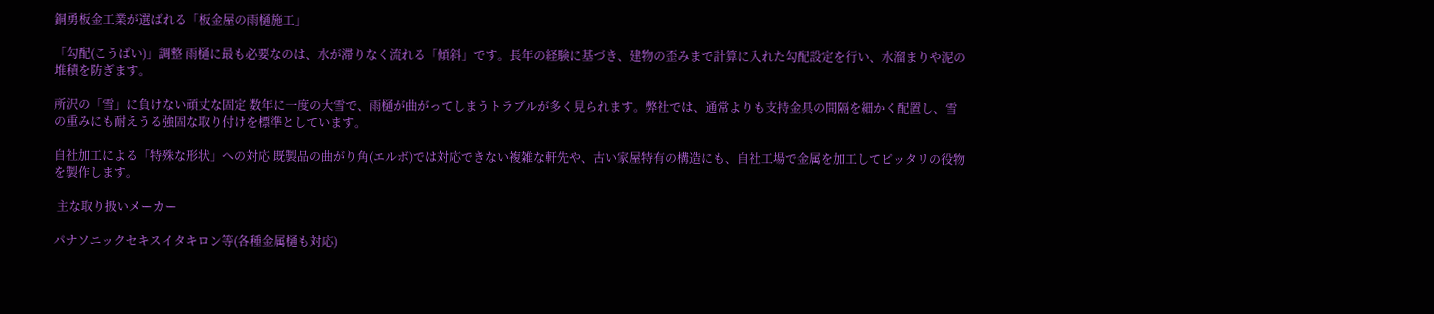銅勇板金工業が選ばれる「板金屋の雨樋施工」

「勾配(こうばい)」調整 雨樋に最も必要なのは、水が滞りなく流れる「傾斜」です。長年の経験に基づき、建物の歪みまで計算に入れた勾配設定を行い、水溜まりや泥の堆積を防ぎます。

所沢の「雪」に負けない頑丈な固定 数年に一度の大雪で、雨樋が曲がってしまうトラブルが多く見られます。弊社では、通常よりも支持金具の間隔を細かく配置し、雪の重みにも耐えうる強固な取り付けを標準としています。

自社加工による「特殊な形状」への対応 既製品の曲がり角(エルボ)では対応できない複雑な軒先や、古い家屋特有の構造にも、自社工場で金属を加工してピッタリの役物を製作します。

 主な取り扱いメーカー

パナソニックセキスイタキロン等(各種金属樋も対応)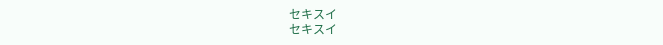セキスイ
セキスイ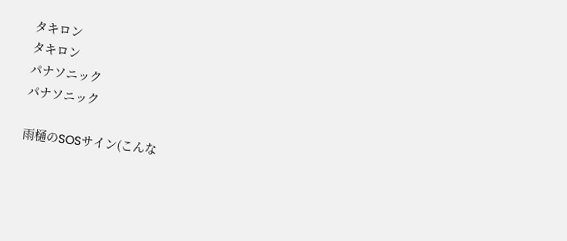タキロン
タキロン
パナソニック
パナソニック

雨樋のSOSサイン(こんな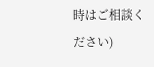時はご相談ください)